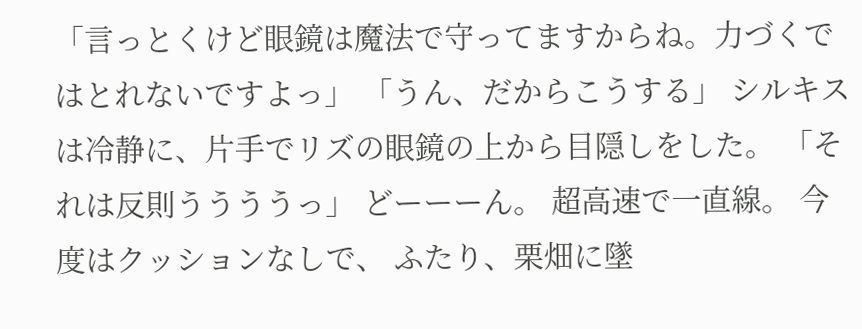「言っとくけど眼鏡は魔法で守ってますからね。力づくではとれないですよっ」 「うん、だからこうする」 シルキスは冷静に、片手でリズの眼鏡の上から目隠しをした。 「それは反則ううううっ」 どーーーん。 超高速で一直線。 今度はクッションなしで、 ふたり、栗畑に墜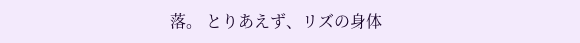落。 とりあえず、リズの身体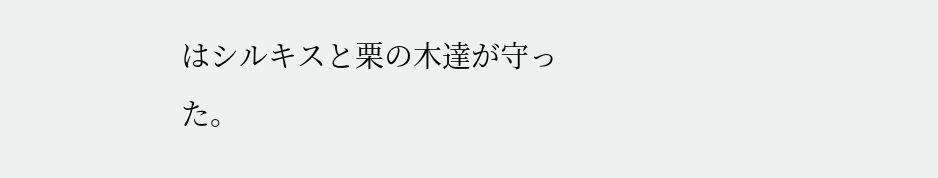はシルキスと栗の木達が守った。